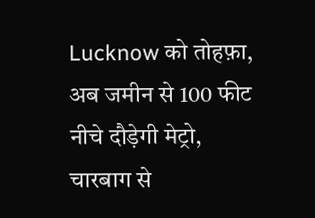Lucknow को तोहफ़ा, अब जमीन से 100 फीट नीचे दौड़ेगी मेट्रो, चारबाग से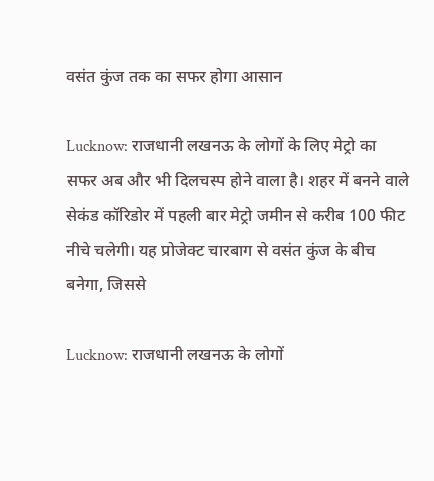वसंत कुंज तक का सफर होगा आसान

Lucknow: राजधानी लखनऊ के लोगों के लिए मेट्रो का सफर अब और भी दिलचस्प होने वाला है। शहर में बनने वाले सेकंड कॉरिडोर में पहली बार मेट्रो जमीन से करीब 100 फीट नीचे चलेगी। यह प्रोजेक्ट चारबाग से वसंत कुंज के बीच बनेगा, जिससे

Lucknow: राजधानी लखनऊ के लोगों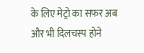के लिए मेट्रो का सफर अब और भी दिलचस्प होने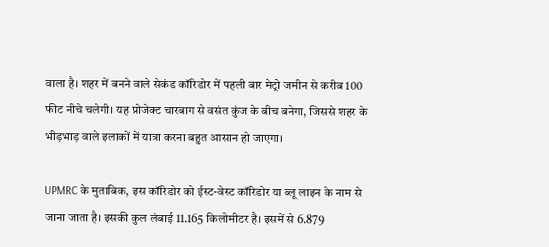वाला है। शहर में बनने वाले सेकंड कॉरिडोर में पहली बार मेट्रो जमीन से करीब 100 फीट नीचे चलेगी। यह प्रोजेक्ट चारबाग से वसंत कुंज के बीच बनेगा, जिससे शहर के भीड़भाड़ वाले इलाकों में यात्रा करना बहुत आसान हो जाएगा।

UPMRC के मुताबिक, इस कॉरिडोर को ईस्ट-वेस्ट कॉरिडोर या ब्लू लाइन के नाम से जाना जाता है। इसकी कुल लंबाई 11.165 किलोमीटर है। इसमें से 6.879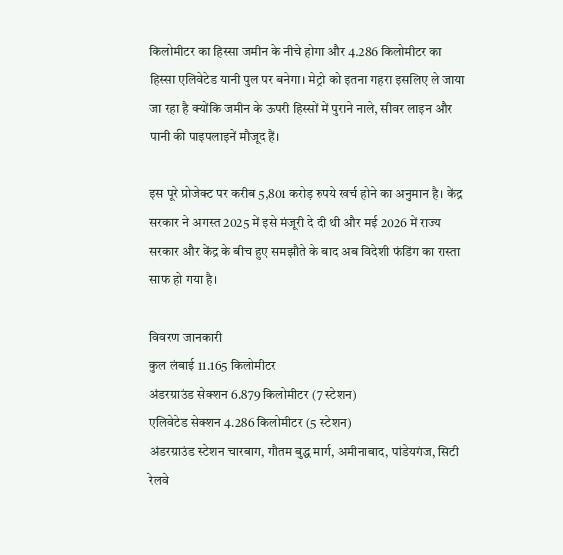किलोमीटर का हिस्सा जमीन के नीचे होगा और 4.286 किलोमीटर का हिस्सा एलिवेटेड यानी पुल पर बनेगा। मेट्रो को इतना गहरा इसलिए ले जाया जा रहा है क्योंकि जमीन के ऊपरी हिस्सों में पुराने नाले, सीवर लाइन और पानी की पाइपलाइनें मौजूद हैं।

इस पूरे प्रोजेक्ट पर करीब 5,801 करोड़ रुपये खर्च होने का अनुमान है। केंद्र सरकार ने अगस्त 2025 में इसे मंजूरी दे दी थी और मई 2026 में राज्य सरकार और केंद्र के बीच हुए समझौते के बाद अब विदेशी फंडिंग का रास्ता साफ हो गया है।

विवरण जानकारी
कुल लंबाई 11.165 किलोमीटर
अंडरग्राउंड सेक्शन 6.879 किलोमीटर (7 स्टेशन)
एलिवेटेड सेक्शन 4.286 किलोमीटर (5 स्टेशन)
अंडरग्राउंड स्टेशन चारबाग, गौतम बुद्ध मार्ग, अमीनाबाद, पांडेयगंज, सिटी रेलवे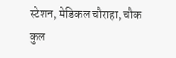स्टेशन, मेडिकल चौराहा, चौक
कुल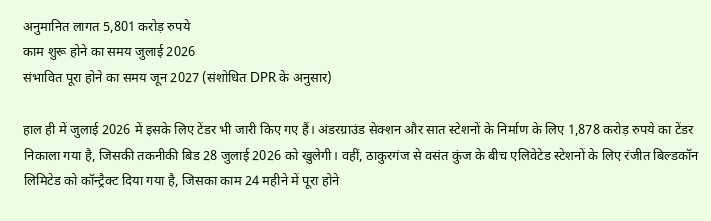अनुमानित लागत 5,801 करोड़ रुपये
काम शुरू होने का समय जुलाई 2026
संभावित पूरा होने का समय जून 2027 (संशोधित DPR के अनुसार)

हाल ही में जुलाई 2026 में इसके लिए टेंडर भी जारी किए गए हैं। अंडरग्राउंड सेक्शन और सात स्टेशनों के निर्माण के लिए 1,878 करोड़ रुपये का टेंडर निकाला गया है, जिसकी तकनीकी बिड 28 जुलाई 2026 को खुलेगी। वहीं, ठाकुरगंज से वसंत कुंज के बीच एलिवेटेड स्टेशनों के लिए रंजीत बिल्डकॉन लिमिटेड को कॉन्ट्रैक्ट दिया गया है, जिसका काम 24 महीने में पूरा होने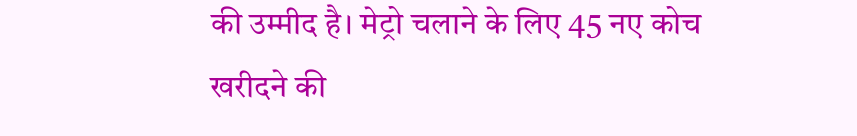की उम्मीद है। मेट्रो चलाने के लिए 45 नए कोच खरीदने की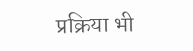प्रक्रिया भी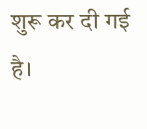शुरू कर दी गई है।